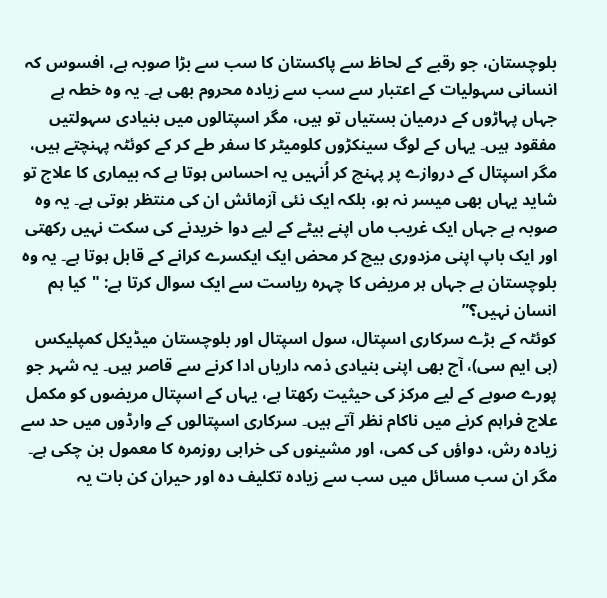بلوچستان، جو رقبے کے لحاظ سے پاکستان کا سب سے بڑا صوبہ ہے، افسوس کہ انسانی سہولیات کے اعتبار سے سب سے زیادہ محروم بھی ہے۔ یہ وہ خطہ ہے جہاں پہاڑوں کے درمیان بستیاں تو ہیں، مگر اسپتالوں میں بنیادی سہولتیں مفقود ہیں۔ یہاں کے لوگ سینکڑوں کلومیٹر کا سفر طے کر کے کوئٹہ پہنچتے ہیں، مگر اسپتال کے دروازے پر پہنچ کر اُنہیں یہ احساس ہوتا ہے کہ بیماری کا علاج تو شاید یہاں بھی میسر نہ ہو، بلکہ ایک نئی آزمائش ان کی منتظر ہوتی ہے۔ یہ وہ صوبہ ہے جہاں ایک غریب ماں اپنے بیٹے کے لیے دوا خریدنے کی سکت نہیں رکھتی اور ایک باپ اپنی مزدوری بیچ کر محض ایک ایکسرے کرانے کے قابل ہوتا ہے۔ یہ وہ بلوچستان ہے جہاں ہر مریض کا چہرہ ریاست سے ایک سوال کرتا ہے: "کیا ہم انسان نہیں؟”
کوئٹہ کے بڑے سرکاری اسپتال، سول اسپتال اور بلوچستان میڈیکل کمپلیکس (بی ایم سی)، آج بھی اپنی بنیادی ذمہ داریاں ادا کرنے سے قاصر ہیں۔ یہ شہر جو پورے صوبے کے لیے مرکز کی حیثیت رکھتا ہے، یہاں کے اسپتال مریضوں کو مکمل علاج فراہم کرنے میں ناکام نظر آتے ہیں۔ سرکاری اسپتالوں کے وارڈوں میں حد سے زیادہ رش، دواؤں کی کمی، اور مشینوں کی خرابی روزمرہ کا معمول بن چکی ہے۔ مگر ان سب مسائل میں سب سے زیادہ تکلیف دہ اور حیران کن بات یہ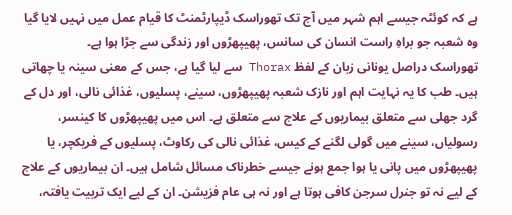ہے کہ کوئٹہ جیسے اہم شہر میں آج تک تھوراسک ڈیپارٹمنٹ کا قیام عمل میں نہیں لایا گیا وہ شعبہ جو براہِ راست انسان کی سانس، پھیپھڑوں اور زندگی سے جڑا ہوا ہے۔
تھوراسک دراصل یونانی زبان کے لفظ Thorax سے لیا گیا ہے، جس کے معنی سینہ یا چھاتی ہیں۔ طب کا یہ نہایت اہم اور نازک شعبہ پھیپھڑوں، سینے، پسلیوں، غذائی نالی، اور دل کے گرد جھلی سے متعلق بیماریوں کے علاج سے متعلق ہے۔ اس میں پھیپھڑوں کا کینسر، رسولیاں، سینے میں گولی لگنے کے کیس، غذائی نالی کی رکاوٹ، پسلیوں کے فریکچر، یا پھیپھڑوں میں پانی یا ہوا جمع ہونے جیسے خطرناک مسائل شامل ہیں۔ ان بیماریوں کے علاج کے لیے نہ تو جنرل سرجن کافی ہوتا ہے اور نہ ہی عام فزیشن۔ ان کے لیے ایک تربیت یافتہ،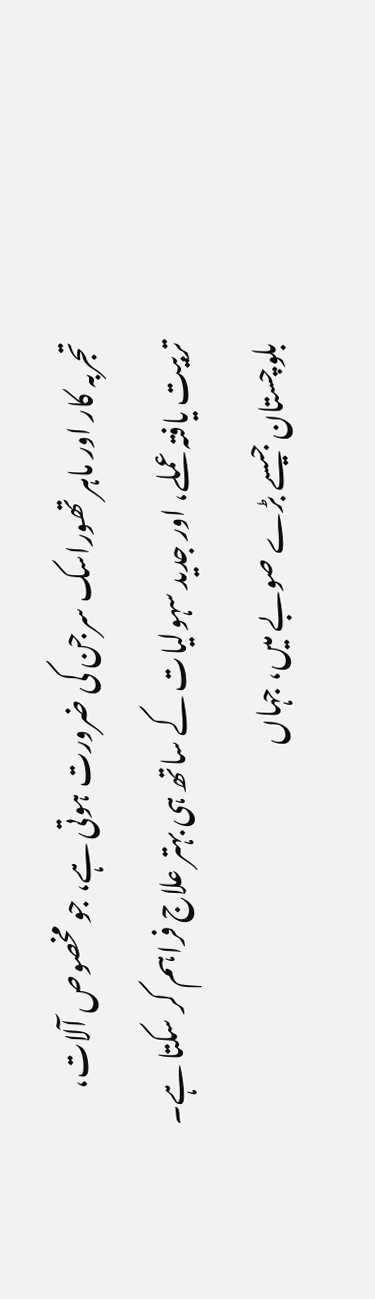تجربہ کار اور ماہر تھوراسک سرجن کی ضرورت ہوتی ہے، جو مخصوص آلات، تربیت یافتہ عملے، اور جدید سہولیات کے ساتھ ہی بہتر علاج فراہم کر سکتا ہے۔
بلوچستان جیسے بڑے صوبے میں، جہاں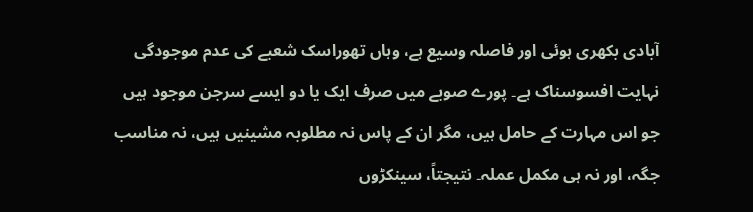آبادی بکھری ہوئی اور فاصلہ وسیع ہے، وہاں تھوراسک شعبے کی عدم موجودگی نہایت افسوسناک ہے۔ پورے صوبے میں صرف ایک یا دو ایسے سرجن موجود ہیں جو اس مہارت کے حامل ہیں، مگر ان کے پاس نہ مطلوبہ مشینیں ہیں، نہ مناسب جگہ، اور نہ ہی مکمل عملہ۔ نتیجتاً، سینکڑوں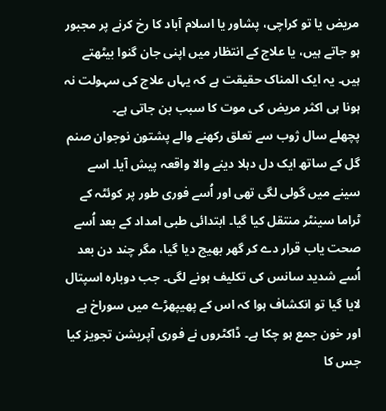مریض یا تو کراچی، پشاور یا اسلام آباد کا رخ کرنے پر مجبور ہو جاتے ہیں، یا علاج کے انتظار میں اپنی جان گنوا بیٹھتے ہیں۔ یہ ایک المناک حقیقت ہے کہ یہاں علاج کی سہولت نہ ہونا ہی اکثر مریض کی موت کا سبب بن جاتی ہے۔
پچھلے سال ژوب سے تعلق رکھنے والے پشتون نوجوان صنم گل کے ساتھ ایک دل دہلا دینے والا واقعہ پیش آیا۔ اسے سینے میں گولی لگی تھی اور اُسے فوری طور پر کوئٹہ کے ٹراما سینٹر منتقل کیا گیا۔ ابتدائی طبی امداد کے بعد اُسے صحت یاب قرار دے کر گھر بھیج دیا گیا، مگر چند دن بعد اُسے شدید سانس کی تکلیف ہونے لگی۔ جب دوبارہ اسپتال لایا گیا تو انکشاف ہوا کہ اس کے پھیپھڑے میں سوراخ ہے اور خون جمع ہو چکا ہے۔ ڈاکٹروں نے فوری آپریشن تجویز کیا جس کا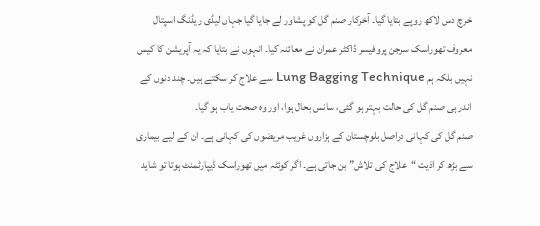خرچ دس لاکھ روپے بتایا گیا۔ آخرکار صنم گل کو پشاور لے جایا گیا جہاں لیڈی ریڈنگ اسپتال معروف تھوراسک سرجن پروفیسر ڈاکٹر عمران نے معائنہ کیا۔ انہوں نے بتایا کہ یہ آپریشن کا کیس نہیں بلکہ ہم Lung Bagging Technique سے علاج کر سکتے ہیں۔ چند دنوں کے اندر ہی صنم گل کی حالت بہتر ہو گئی، سانس بحال ہوا، اور وہ صحت یاب ہو گیا۔
صنم گل کی کہانی دراصل بلوچستان کے ہزاروں غریب مریضوں کی کہانی ہے۔ ان کے لیے بیماری سے بڑھ کر اذیت “علاج کی تلاش” بن جاتی ہے۔ اگر کوئٹہ میں تھوراسک ڈیپارٹمنٹ ہوتا تو شاید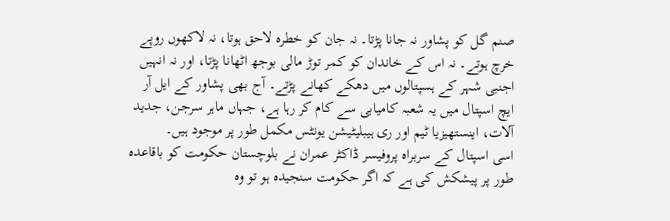صنم گل کو پشاور نہ جانا پڑتا۔ نہ جان کو خطرہ لاحق ہوتا، نہ لاکھوں روپے خرچ ہوتے۔ نہ اس کے خاندان کو کمر توڑ مالی بوجھ اٹھانا پڑتا، اور نہ انہیں اجنبی شہر کے ہسپتالوں میں دھکے کھانے پڑتے۔ آج بھی پشاور کے ایل آر ایچ اسپتال میں یہ شعبہ کامیابی سے کام کر رہا ہے، جہاں ماہر سرجن، جدید آلات، اینستھیزیا ٹیم اور ری ہیبلیٹیشن یونٹس مکمل طور پر موجود ہیں۔
اسی اسپتال کے سربراہ پروفیسر ڈاکٹر عمران نے بلوچستان حکومت کو باقاعدہ طور پر پیشکش کی ہے کہ اگر حکومت سنجیدہ ہو تو وہ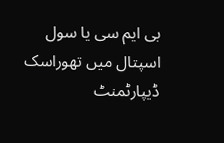بی ایم سی یا سول اسپتال میں تھوراسک ڈیپارٹمنٹ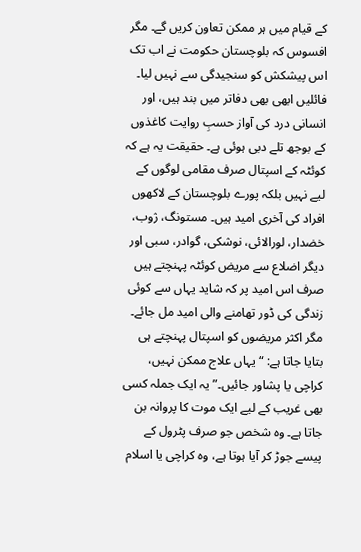کے قیام میں ہر ممکن تعاون کریں گے۔ مگر افسوس کہ بلوچستان حکومت نے اب تک اس پیشکش کو سنجیدگی سے نہیں لیا۔ فائلیں ابھی بھی دفاتر میں بند ہیں، اور انسانی درد کی آواز حسبِ روایت کاغذوں کے بوجھ تلے دبی ہوئی ہے۔ حقیقت یہ ہے کہ کوئٹہ کے اسپتال صرف مقامی لوگوں کے لیے نہیں بلکہ پورے بلوچستان کے لاکھوں افراد کی آخری امید ہیں۔ مستونگ، ژوب، خضدار، لورالائی، نوشکی، گوادر، سبی اور دیگر اضلاع سے مریض کوئٹہ پہنچتے ہیں صرف اس امید پر کہ شاید یہاں سے کوئی زندگی کی ڈور تھامنے والی امید مل جائے۔
مگر اکثر مریضوں کو اسپتال پہنچتے ہی بتایا جاتا ہے: “یہاں علاج ممکن نہیں، کراچی یا پشاور جائیں۔” یہ ایک جملہ کسی بھی غریب کے لیے ایک موت کا پروانہ بن جاتا ہے۔ وہ شخص جو صرف پٹرول کے پیسے جوڑ کر آیا ہوتا ہے، وہ کراچی یا اسلام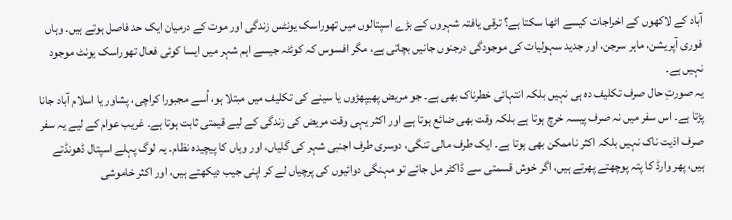آباد کے لاکھوں کے اخراجات کیسے اٹھا سکتا ہے؟ ترقی یافتہ شہروں کے بڑے اسپتالوں میں تھوراسک یونٹس زندگی اور موت کے درمیان ایک حد فاصل ہوتے ہیں۔ وہاں فوری آپریشن، ماہر سرجن، اور جدید سہولیات کی موجودگی درجنوں جانیں بچاتی ہے، مگر افسوس کہ کوئٹہ جیسے اہم شہر میں ایسا کوئی فعال تھوراسک یونٹ موجود نہیں ہے۔
یہ صورتِ حال صرف تکلیف دہ ہی نہیں بلکہ انتہائی خطرناک بھی ہے۔ جو مریض پھیپھڑوں یا سینے کی تکلیف میں مبتلا ہو، اُسے مجبورا کراچی، پشاور یا اسلام آباد جانا پڑتا ہے۔ اس سفر میں نہ صرف پیسہ خرچ ہوتا ہے بلکہ وقت بھی ضائع ہوتا ہے اور اکثر یہی وقت مریض کی زندگی کے لیے قیمتی ثابت ہوتا ہے۔ غریب عوام کے لیے یہ سفر صرف اذیت ناک نہیں بلکہ اکثر ناممکن بھی ہوتا ہے۔ ایک طرف مالی تنگی، دوسری طرف اجنبی شہر کی گلیاں، اور وہاں کا پیچیدہ نظام۔ یہ لوگ پہلے اسپتال ڈھونڈتے ہیں، پھر وارڈ کا پتہ پوچھتے پھرتے ہیں، اگر خوش قسمتی سے ڈاکٹر مل جائے تو مہنگی دوائیوں کی پرچیاں لے کر اپنی جیب دیکھتے ہیں، اور اکثر خاموشی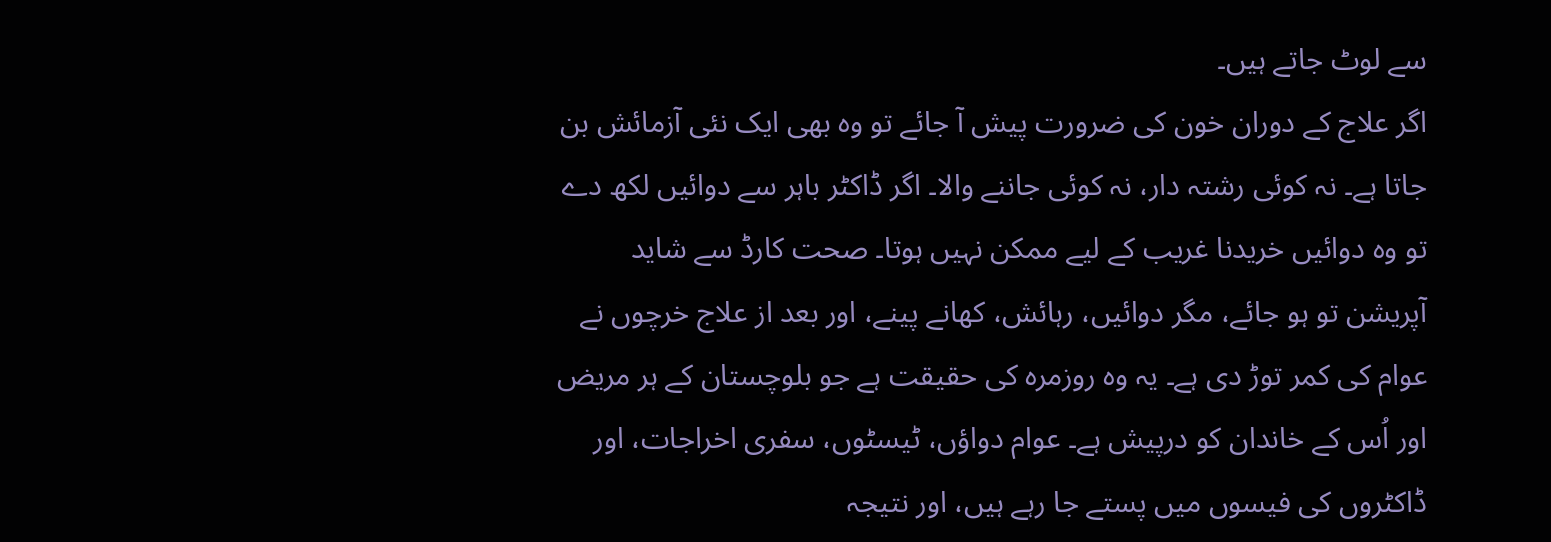سے لوٹ جاتے ہیں۔
اگر علاج کے دوران خون کی ضرورت پیش آ جائے تو وہ بھی ایک نئی آزمائش بن جاتا ہے۔ نہ کوئی رشتہ دار، نہ کوئی جاننے والا۔ اگر ڈاکٹر باہر سے دوائیں لکھ دے تو وہ دوائیں خریدنا غریب کے لیے ممکن نہیں ہوتا۔ صحت کارڈ سے شاید آپریشن تو ہو جائے، مگر دوائیں، رہائش، کھانے پینے، اور بعد از علاج خرچوں نے عوام کی کمر توڑ دی ہے۔ یہ وہ روزمرہ کی حقیقت ہے جو بلوچستان کے ہر مریض اور اُس کے خاندان کو درپیش ہے۔ عوام دواؤں، ٹیسٹوں، سفری اخراجات، اور ڈاکٹروں کی فیسوں میں پستے جا رہے ہیں، اور نتیجہ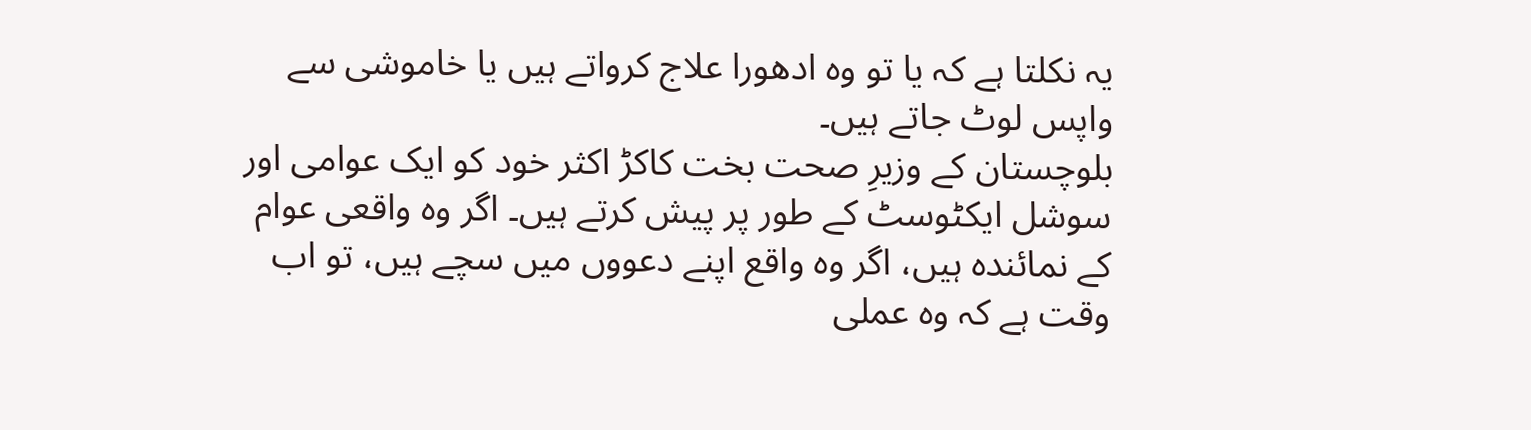یہ نکلتا ہے کہ یا تو وہ ادھورا علاج کرواتے ہیں یا خاموشی سے واپس لوٹ جاتے ہیں۔
بلوچستان کے وزیرِ صحت بخت کاکڑ اکثر خود کو ایک عوامی اور سوشل ایکٹوسٹ کے طور پر پیش کرتے ہیں۔ اگر وہ واقعی عوام کے نمائندہ ہیں، اگر وہ واقع اپنے دعووں میں سچے ہیں، تو اب وقت ہے کہ وہ عملی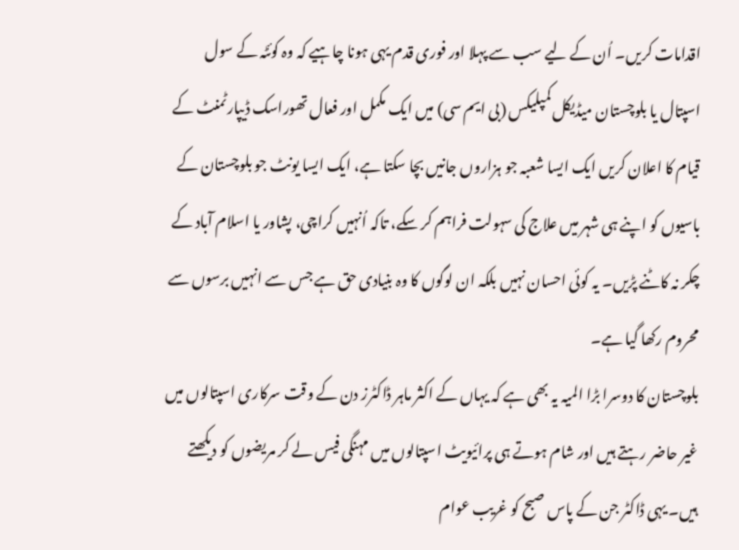اقدامات کریں۔ اُن کے لیے سب سے پہلا اور فوری قدم یہی ہونا چاہیے کہ وہ کوئٹہ کے سول اسپتال یا بلوچستان میڈیکل کمپلیکس (بی ایم سی) میں ایک مکمل اور فعال تھوراسک ڈیپارٹمنٹ کے قیام کا اعلان کریں ایک ایسا شعبہ جو ہزاروں جانیں بچا سکتا ہے، ایک ایسا یونٹ جو بلوچستان کے باسیوں کو اپنے ہی شہر میں علاج کی سہولت فراہم کر سکے، تاکہ اُنہیں کراچی، پشاور یا اسلام آباد کے چکر نہ کاٹنے پڑیں۔ یہ کوئی احسان نہیں بلکہ ان لوگوں کا وہ بنیادی حق ہے جس سے انہیں برسوں سے محروم رکھا گیا ہے۔
بلوچستان کا دوسرا بڑا المیہ یہ بھی ہے کہ یہاں کے اکثر ماہر ڈاکٹرز دن کے وقت سرکاری اسپتالوں میں غیر حاضر رہتے ہیں اور شام ہوتے ہی پرائیویٹ اسپتالوں میں مہنگی فیس لے کر مریضوں کو دیکھتے ہیں۔ یہی ڈاکٹر جن کے پاس صبح کو غریب عوام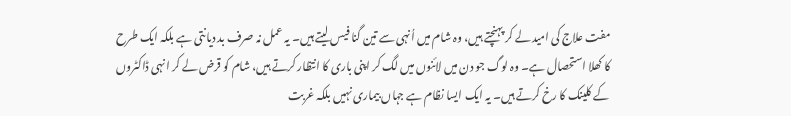مفت علاج کی امید لے کر پہنچتے ہیں، وہ شام میں اُنہی سے تین گنا فیس لیتے ہیں۔ یہ عمل نہ صرف بد دیانتی ہے بلکہ ایک طرح کا کھلا استحصال ہے۔ وہ لوگ جو دن میں لائنوں میں لگ کر اپنی باری کا انتظار کرتے ہیں، شام کو قرض لے کر انہی ڈاکٹروں کے کلینک کا رخ کرتے ہیں۔ یہ ایک ایسا نظام ہے جہاں بیماری نہیں بلکہ غربت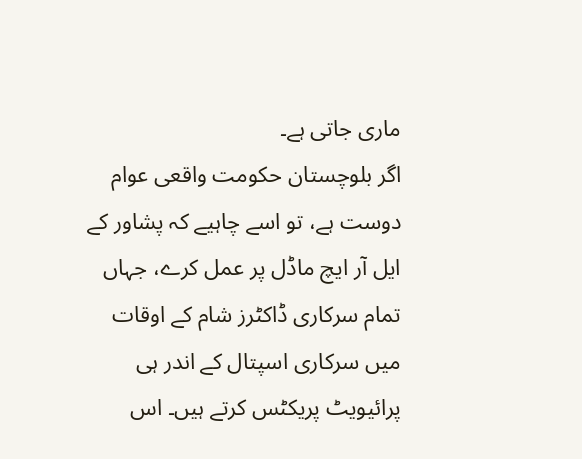ماری جاتی ہے۔
اگر بلوچستان حکومت واقعی عوام دوست ہے، تو اسے چاہیے کہ پشاور کے ایل آر ایچ ماڈل پر عمل کرے، جہاں تمام سرکاری ڈاکٹرز شام کے اوقات میں سرکاری اسپتال کے اندر ہی پرائیویٹ پریکٹس کرتے ہیں۔ اس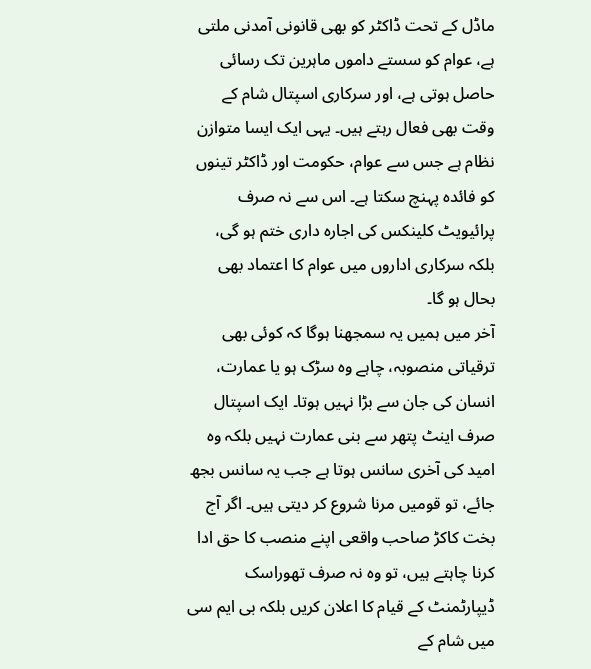ماڈل کے تحت ڈاکٹر کو بھی قانونی آمدنی ملتی ہے، عوام کو سستے داموں ماہرین تک رسائی حاصل ہوتی ہے، اور سرکاری اسپتال شام کے وقت بھی فعال رہتے ہیں۔ یہی ایک ایسا متوازن نظام ہے جس سے عوام، حکومت اور ڈاکٹر تینوں کو فائدہ پہنچ سکتا ہے۔ اس سے نہ صرف پرائیویٹ کلینکس کی اجارہ داری ختم ہو گی، بلکہ سرکاری اداروں میں عوام کا اعتماد بھی بحال ہو گا۔
آخر میں ہمیں یہ سمجھنا ہوگا کہ کوئی بھی ترقیاتی منصوبہ، چاہے وہ سڑک ہو یا عمارت، انسان کی جان سے بڑا نہیں ہوتا۔ ایک اسپتال صرف اینٹ پتھر سے بنی عمارت نہیں بلکہ وہ امید کی آخری سانس ہوتا ہے جب یہ سانس بجھ جائے، تو قومیں مرنا شروع کر دیتی ہیں۔ اگر آج بخت کاکڑ صاحب واقعی اپنے منصب کا حق ادا کرنا چاہتے ہیں، تو وہ نہ صرف تھوراسک ڈیپارٹمنٹ کے قیام کا اعلان کریں بلکہ بی ایم سی میں شام کے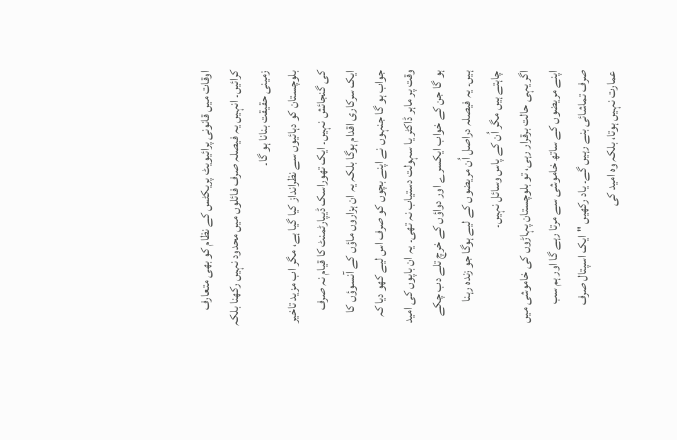اوقات میں قانونی پرائیویٹ پریکٹس کے نظام کو بھی متعارف کرائیں۔ انہیں یہ فیصلہ صرف فائلوں میں محدود نہیں رکھنا بلکہ زمینی حقیقت بنانا ہو گا۔
بلوچستان کو دہائیوں سے نظرانداز کیا گیا ہے، مگر اب مزید تاخیر کی گنجائش نہیں۔ ایک تھوراسک ڈیپارٹمنٹ کا قیام نہ صرف ایک سرکاری اقدام ہوگا بلکہ یہ ان ہزاروں ماؤں کے آنسوؤں کا جواب ہو گا جنہوں نے اپنے بچوں کو صرف اس لیے کھو دیا کہ وقت پر ماہر ڈاکٹر یا سہولت دستیاب نہ تھی۔ یہ ان باپوں کی امید ہو گا جن کے خواب ایکسرے اور دواؤں کے خرچ تلے دب چکے ہیں۔ یہ فیصلہ دراصل اُن مریضوں کے لیے ہوگا جو زندہ رہنا چاہتے ہیں مگر اُن کے پاس وسائل نہیں۔
اگر یہی حالت برقرار رہی، تو بلوچستان پہاڑوں کی خاموشی میں اپنے مریضوں کے ساتھ خاموشی سے مرتا رہے گا اور ہم سب صرف تماشائی بنے رہیں گے۔ یاد رکھیں "ایک اسپتال صرف عمارت نہیں ہوتا، بلکہ وہ امید کی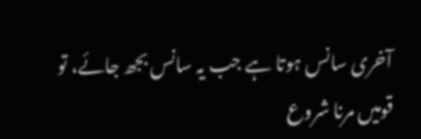آخری سانس ہوتا ہے جب یہ سانس بجھ جائے، تو قومیں مرنا شروع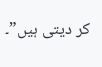کر دیتی ہیں”۔